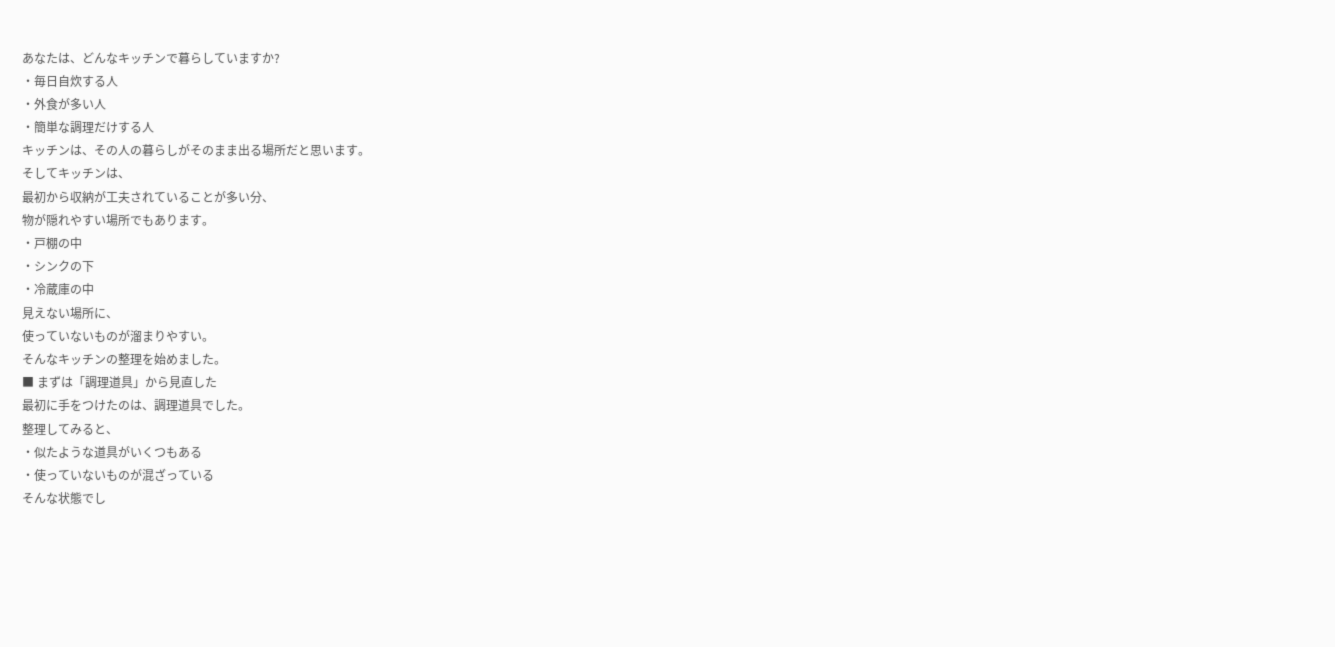あなたは、どんなキッチンで暮らしていますか?
・毎日自炊する人
・外食が多い人
・簡単な調理だけする人
キッチンは、その人の暮らしがそのまま出る場所だと思います。
そしてキッチンは、
最初から収納が工夫されていることが多い分、
物が隠れやすい場所でもあります。
・戸棚の中
・シンクの下
・冷蔵庫の中
見えない場所に、
使っていないものが溜まりやすい。
そんなキッチンの整理を始めました。
■ まずは「調理道具」から見直した
最初に手をつけたのは、調理道具でした。
整理してみると、
・似たような道具がいくつもある
・使っていないものが混ざっている
そんな状態でし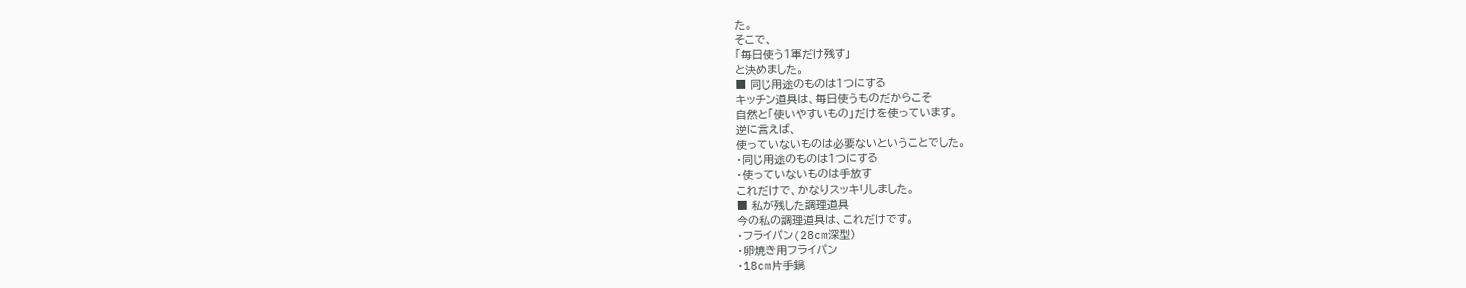た。
そこで、
「毎日使う1軍だけ残す」
と決めました。
■ 同じ用途のものは1つにする
キッチン道具は、毎日使うものだからこそ
自然と「使いやすいもの」だけを使っています。
逆に言えば、
使っていないものは必要ないということでした。
・同じ用途のものは1つにする
・使っていないものは手放す
これだけで、かなりスッキリしました。
■ 私が残した調理道具
今の私の調理道具は、これだけです。
・フライパン(28cm深型)
・卵焼き用フライパン
・18cm片手鍋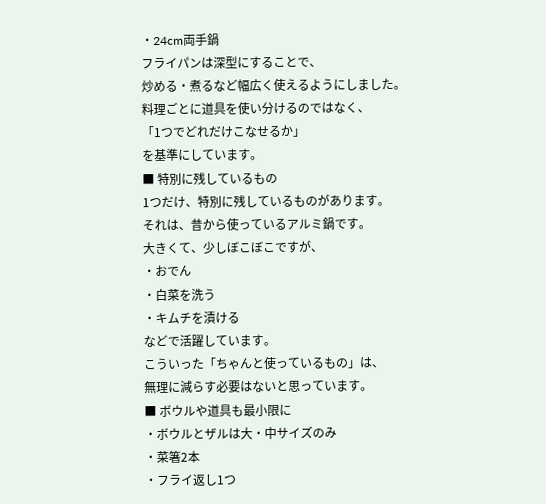・24cm両手鍋
フライパンは深型にすることで、
炒める・煮るなど幅広く使えるようにしました。
料理ごとに道具を使い分けるのではなく、
「1つでどれだけこなせるか」
を基準にしています。
■ 特別に残しているもの
1つだけ、特別に残しているものがあります。
それは、昔から使っているアルミ鍋です。
大きくて、少しぼこぼこですが、
・おでん
・白菜を洗う
・キムチを漬ける
などで活躍しています。
こういった「ちゃんと使っているもの」は、
無理に減らす必要はないと思っています。
■ ボウルや道具も最小限に
・ボウルとザルは大・中サイズのみ
・菜箸2本
・フライ返し1つ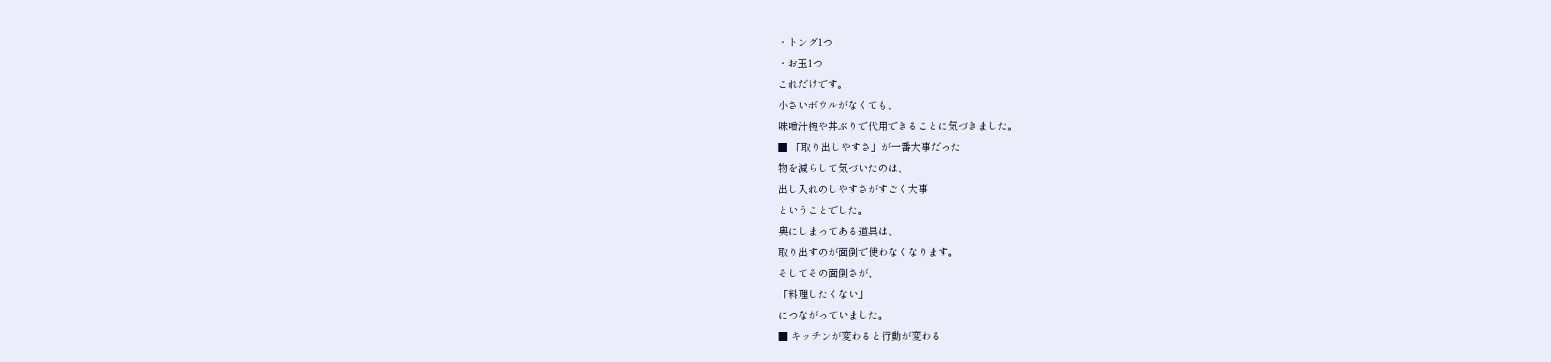・トング1つ
・お玉1つ
これだけです。
小さいボウルがなくても、
味噌汁椀や丼ぶりで代用できることに気づきました。
■ 「取り出しやすさ」が一番大事だった
物を減らして気づいたのは、
出し入れのしやすさがすごく大事
ということでした。
奥にしまってある道具は、
取り出すのが面倒で使わなくなります。
そしてその面倒さが、
「料理したくない」
につながっていました。
■ キッチンが変わると行動が変わる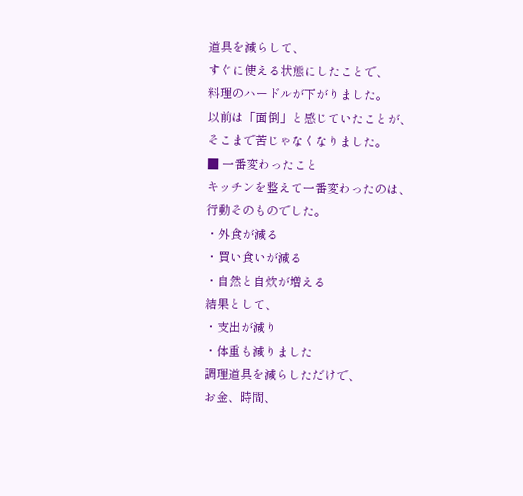道具を減らして、
すぐに使える状態にしたことで、
料理のハードルが下がりました。
以前は「面倒」と感じていたことが、
そこまで苦じゃなくなりました。
■ 一番変わったこと
キッチンを整えて一番変わったのは、
行動そのものでした。
・外食が減る
・買い食いが減る
・自然と自炊が増える
結果として、
・支出が減り
・体重も減りました
調理道具を減らしただけで、
お金、時間、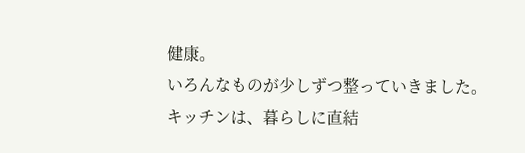健康。
いろんなものが少しずつ整っていきました。
キッチンは、暮らしに直結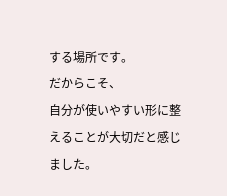する場所です。
だからこそ、
自分が使いやすい形に整えることが大切だと感じました。